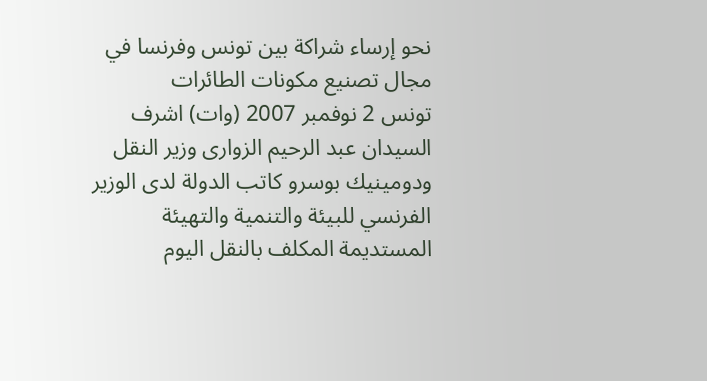نحو إرساء شراكة بين تونس وفرنسا في مجال تصنيع مكونات الطائرات
تونس 2 نوفمبر 2007 (وات) اشرف السيدان عبد الرحيم الزوارى وزير النقل ودومينيك بوسرو كاتب الدولة لدى الوزير الفرنسي للبيئة والتنمية والتهيئة المستديمة المكلف بالنقل اليوم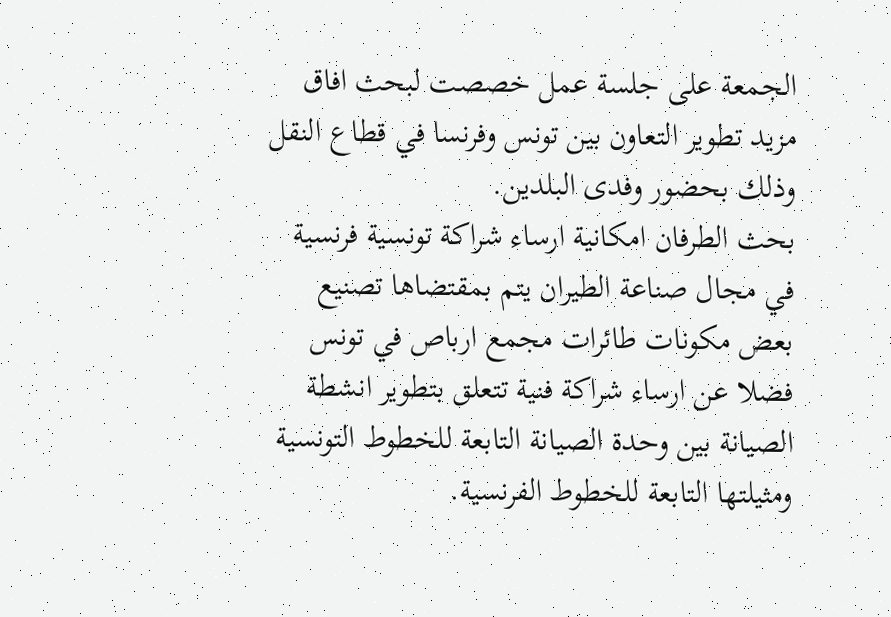الجمعة على جلسة عمل خصصت لبحث افاق مزيد تطوير التعاون بين تونس وفرنسا في قطاع النقل وذلك بحضور وفدى البلدين.
بحث الطرفان امكانية ارساء شراكة تونسية فرنسية في مجال صناعة الطيران يتم بمقتضاها تصنيع بعض مكونات طائرات مجمع ارباص في تونس فضلا عن ارساء شراكة فنية تتعلق بتطوير انشطة الصيانة بين وحدة الصيانة التابعة للخطوط التونسية ومثيلتها التابعة للخطوط الفرنسية.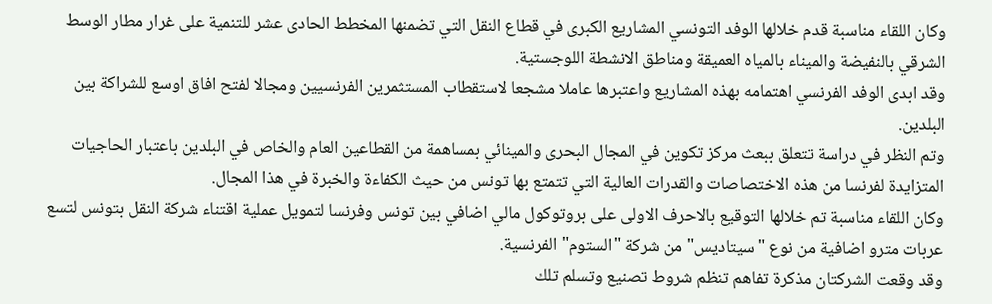وكان اللقاء مناسبة قدم خلالها الوفد التونسي المشاريع الكبرى في قطاع النقل التي تضمنها المخطط الحادى عشر للتنمية على غرار مطار الوسط الشرقي بالنفيضة والميناء بالمياه العميقة ومناطق الانشطة اللوجستية.
وقد ابدى الوفد الفرنسي اهتمامه بهذه المشاريع واعتبرها عاملا مشجعا لاستقطاب المستثمرين الفرنسيين ومجالا لفتح افاق اوسع للشراكة بين البلدين.
وتم النظر في دراسة تتعلق ببعث مركز تكوين في المجال البحرى والمينائي بمساهمة من القطاعين العام والخاص في البلدين باعتبار الحاجيات المتزايدة لفرنسا من هذه الاختصاصات والقدرات العالية التي تتمتع بها تونس من حيث الكفاءة والخبرة في هذا المجال.
وكان اللقاء مناسبة تم خلالها التوقيع بالاحرف الاولى على بروتوكول مالي اضافي بين تونس وفرنسا لتمويل عملية اقتناء شركة النقل بتونس لتسع عربات مترو اضافية من نوع "سيتاديس" من شركة "الستوم" الفرنسية.
وقد وقعت الشركتان مذكرة تفاهم تنظم شروط تصنيع وتسلم تلك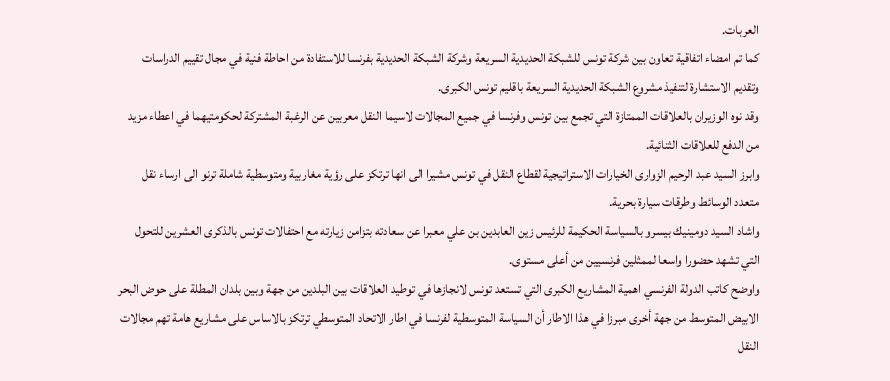العربات.
كما تم امضاء اتفاقية تعاون بين شركة تونس للشبكة الحديدية السريعة وشركة الشبكة الحديدية بفرنسا للاستفادة من احاطة فنية في مجال تقييم الدراسات وتقديم الاستشارة لتنفيذ مشروع الشبكة الحديدية السريعة باقليم تونس الكبرى.
وقد نوه الوزيران بالعلاقات الممتازة التي تجمع بين تونس وفرنسا في جميع المجالات لاسيما النقل معربين عن الرغبة المشتركة لحكومتيهما في اعطاء مزيد من الدفع للعلاقات الثنائية.
وابرز السيد عبد الرحيم الزوارى الخيارات الاستراتيجية لقطاع النقل في تونس مشيرا الى انها ترتكز على رؤية مغاربية ومتوسطية شاملة ترنو الى ارساء نقل متعدد الوسائط وطرقات سيارة بحرية.
واشاد السيد دومينيك بيسرو بالسياسة الحكيمة للرئيس زين العابدين بن علي معبرا عن سعادته بتزامن زيارته مع احتفالات تونس بالذكرى العشرين للتحول التي تشهد حضورا واسعا لممثلين فرنسيين من أعلى مستوى.
واوضح كاتب الدولة الفرنسي اهمية المشاريع الكبرى التي تستعد تونس لانجازها في توطيد العلاقات بين البلدين من جهة وبين بلدان المطلة على حوض البحر الابيض المتوسط من جهة أخرى مبرزا في هذا الاطار أن السياسة المتوسطية لفرنسا في اطار الاتحاد المتوسطي ترتكز بالاساس على مشاريع هامة تهم مجالات النقل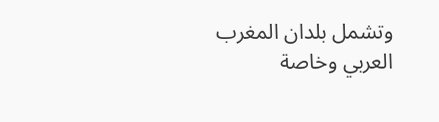وتشمل بلدان المغرب العربي وخاصة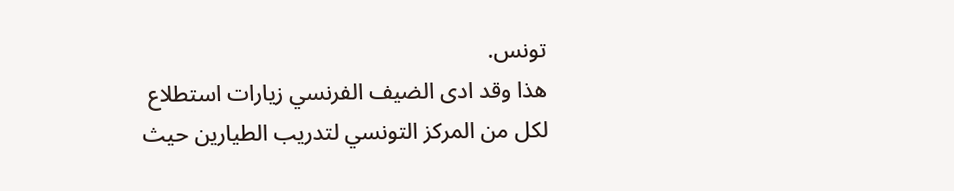تونس.
هذا وقد ادى الضيف الفرنسي زيارات استطلاع لكل من المركز التونسي لتدريب الطيارين حيث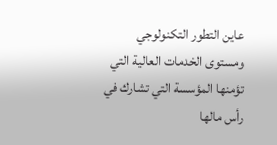عاين التطور التكنولوجي ومستوى الخدمات العالية التي تؤمنها المؤسسة التي تشارك في رأس مالها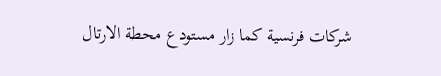شركات فرنسية كما زار مستودع محطة الارتال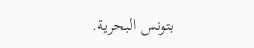بتونس البحرية.